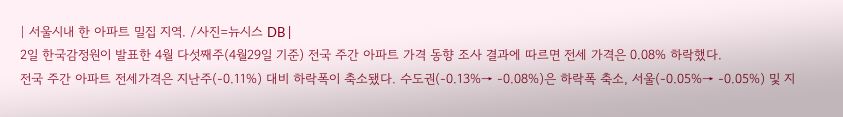| 서울시내 한 아파트 밀집 지역. /사진=뉴시스 DB |
2일 한국감정원이 발표한 4월 다섯째주(4월29일 기준) 전국 주간 아파트 가격 동향 조사 결과에 따르면 전세 가격은 0.08% 하락했다.
전국 주간 아파트 전세가격은 지난주(-0.11%) 대비 하락폭이 축소됐다. 수도권(-0.13%→ -0.08%)은 하락폭 축소, 서울(-0.05%→ -0.05%) 및 지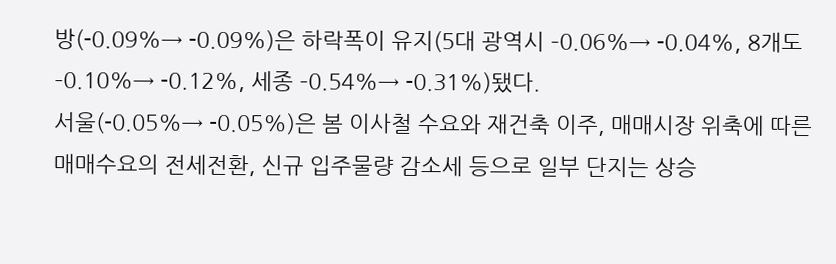방(-0.09%→ -0.09%)은 하락폭이 유지(5대 광역시 –0.06%→ -0.04%, 8개도 –0.10%→ -0.12%, 세종 –0.54%→ -0.31%)됐다.
서울(-0.05%→ -0.05%)은 봄 이사철 수요와 재건축 이주, 매매시장 위축에 따른 매매수요의 전세전환, 신규 입주물량 감소세 등으로 일부 단지는 상승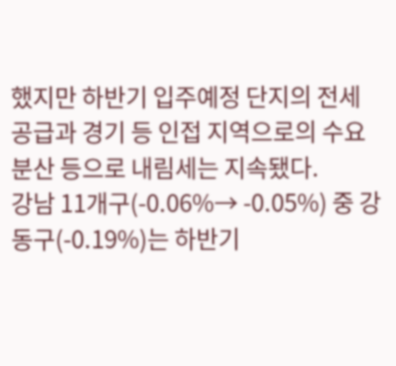했지만 하반기 입주예정 단지의 전세 공급과 경기 등 인접 지역으로의 수요 분산 등으로 내림세는 지속됐다.
강남 11개구(-0.06%→ -0.05%) 중 강동구(-0.19%)는 하반기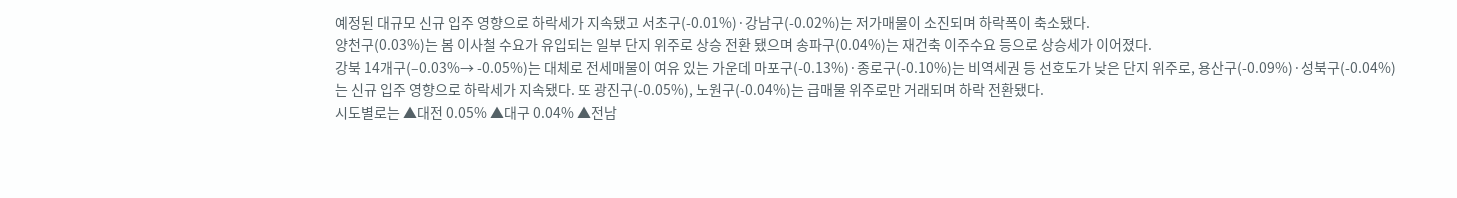예정된 대규모 신규 입주 영향으로 하락세가 지속됐고 서초구(-0.01%)·강남구(-0.02%)는 저가매물이 소진되며 하락폭이 축소됐다.
양천구(0.03%)는 봄 이사철 수요가 유입되는 일부 단지 위주로 상승 전환 됐으며 송파구(0.04%)는 재건축 이주수요 등으로 상승세가 이어졌다.
강북 14개구(–0.03%→ -0.05%)는 대체로 전세매물이 여유 있는 가운데 마포구(-0.13%)·종로구(-0.10%)는 비역세권 등 선호도가 낮은 단지 위주로, 용산구(-0.09%)·성북구(-0.04%)는 신규 입주 영향으로 하락세가 지속됐다. 또 광진구(-0.05%), 노원구(-0.04%)는 급매물 위주로만 거래되며 하락 전환됐다.
시도별로는 ▲대전 0.05% ▲대구 0.04% ▲전남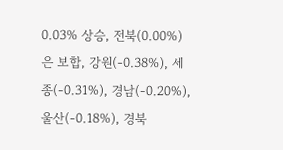0.03% 상승, 전북(0.00%)은 보합, 강원(-0.38%), 세종(-0.31%), 경남(-0.20%), 울산(-0.18%), 경북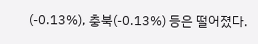(-0.13%), 충북(-0.13%) 등은 떨어졌다.